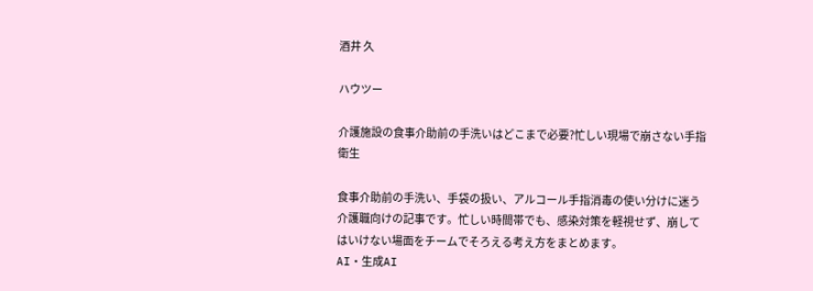酒井 久

ハウツー

介護施設の食事介助前の手洗いはどこまで必要?忙しい現場で崩さない手指衛生

食事介助前の手洗い、手袋の扱い、アルコール手指消毒の使い分けに迷う介護職向けの記事です。忙しい時間帯でも、感染対策を軽視せず、崩してはいけない場面をチームでそろえる考え方をまとめます。
AI・生成AI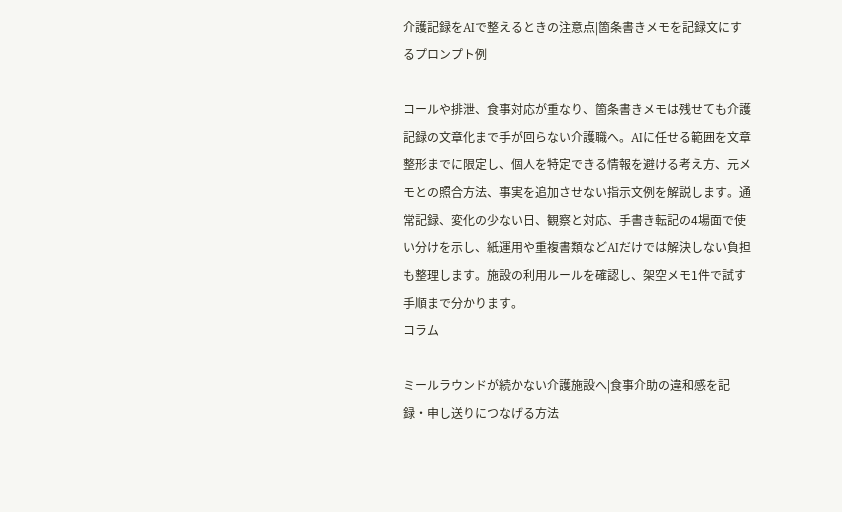介護記録をAIで整えるときの注意点|箇条書きメモを記録文にするプロンプト例

コールや排泄、食事対応が重なり、箇条書きメモは残せても介護記録の文章化まで手が回らない介護職へ。AIに任せる範囲を文章整形までに限定し、個人を特定できる情報を避ける考え方、元メモとの照合方法、事実を追加させない指示文例を解説します。通常記録、変化の少ない日、観察と対応、手書き転記の4場面で使い分けを示し、紙運用や重複書類などAIだけでは解決しない負担も整理します。施設の利用ルールを確認し、架空メモ1件で試す手順まで分かります。
コラム

ミールラウンドが続かない介護施設へ|食事介助の違和感を記録・申し送りにつなげる方法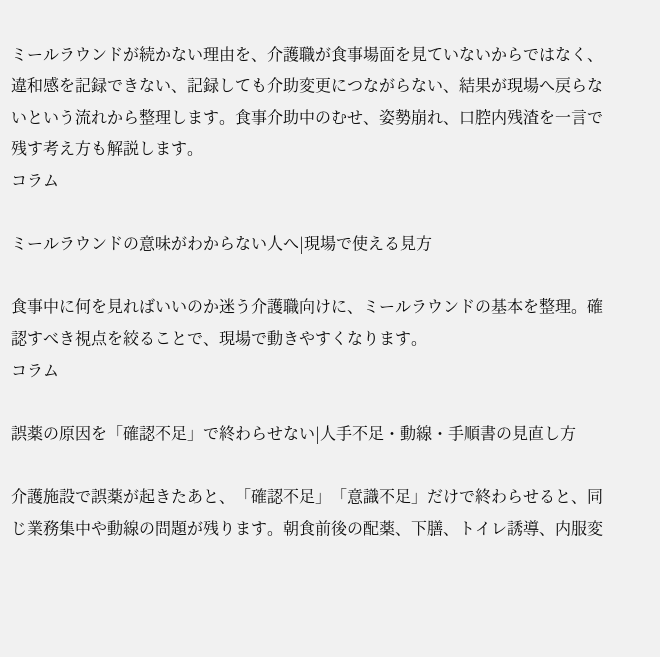ミールラウンドが続かない理由を、介護職が食事場面を見ていないからではなく、違和感を記録できない、記録しても介助変更につながらない、結果が現場へ戻らないという流れから整理します。食事介助中のむせ、姿勢崩れ、口腔内残渣を一言で残す考え方も解説します。
コラム

ミールラウンドの意味がわからない人へ|現場で使える見方

食事中に何を見ればいいのか迷う介護職向けに、ミールラウンドの基本を整理。確認すべき視点を絞ることで、現場で動きやすくなります。
コラム

誤薬の原因を「確認不足」で終わらせない|人手不足・動線・手順書の見直し方

介護施設で誤薬が起きたあと、「確認不足」「意識不足」だけで終わらせると、同じ業務集中や動線の問題が残ります。朝食前後の配薬、下膳、トイレ誘導、内服変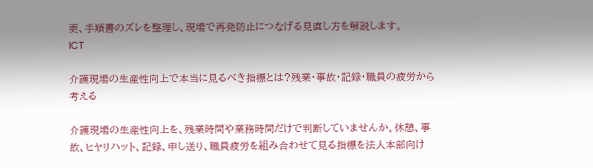更、手順書のズレを整理し、現場で再発防止につなげる見直し方を解説します。
ICT

介護現場の生産性向上で本当に見るべき指標とは?残業・事故・記録・職員の疲労から考える

介護現場の生産性向上を、残業時間や業務時間だけで判断していませんか。休憩、事故、ヒヤリハット、記録、申し送り、職員疲労を組み合わせて見る指標を法人本部向け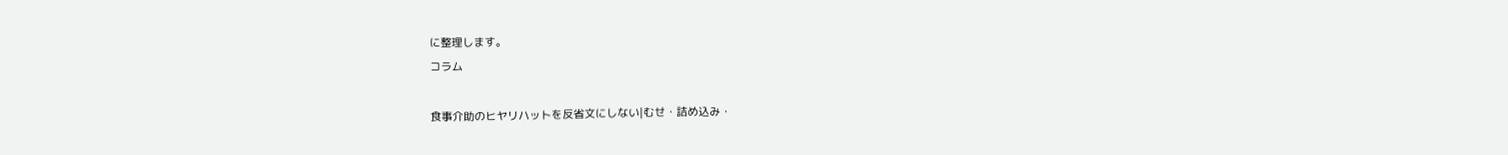に整理します。
コラム

食事介助のヒヤリハットを反省文にしない|むせ・詰め込み・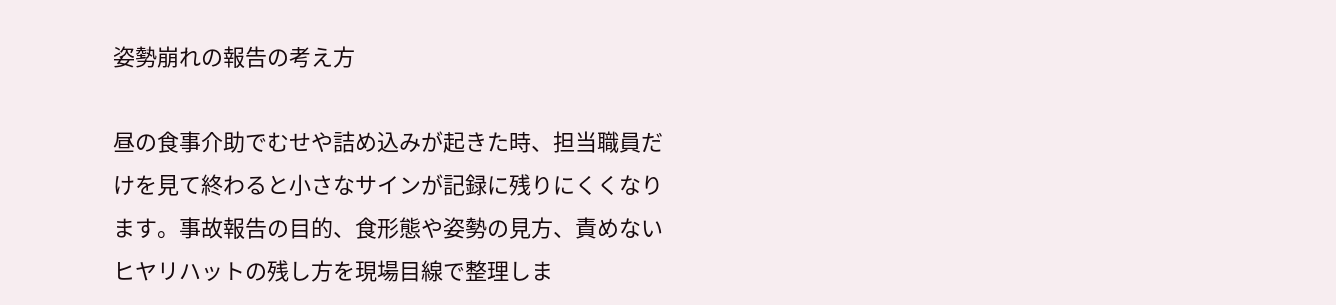姿勢崩れの報告の考え方

昼の食事介助でむせや詰め込みが起きた時、担当職員だけを見て終わると小さなサインが記録に残りにくくなります。事故報告の目的、食形態や姿勢の見方、責めないヒヤリハットの残し方を現場目線で整理しま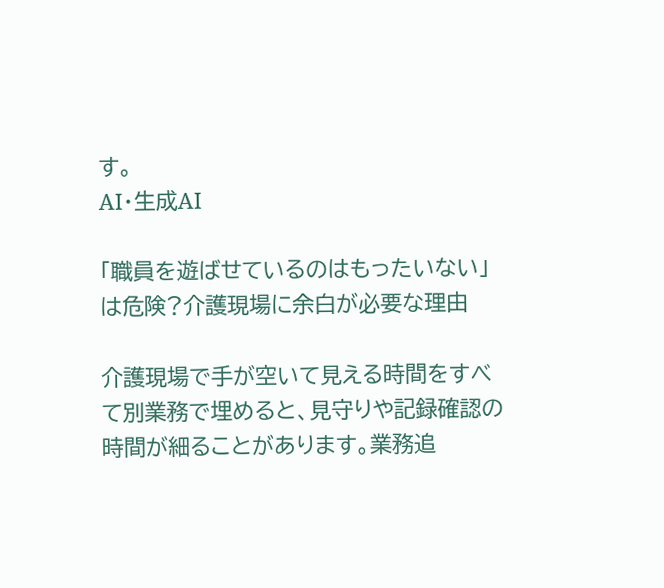す。
AI・生成AI

「職員を遊ばせているのはもったいない」は危険?介護現場に余白が必要な理由

介護現場で手が空いて見える時間をすべて別業務で埋めると、見守りや記録確認の時間が細ることがあります。業務追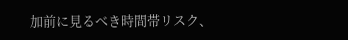加前に見るべき時間帯リスク、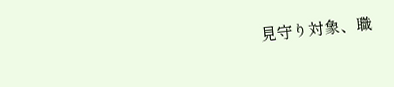見守り対象、職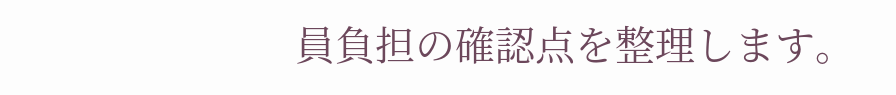員負担の確認点を整理します。